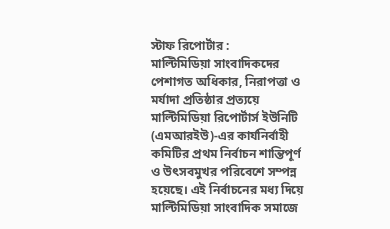স্টাফ রিপোর্টার :
মাল্টিমিডিয়া সাংবাদিকদের পেশাগত অধিকার, নিরাপত্তা ও মর্যাদা প্রতিষ্ঠার প্রত্যয়ে মাল্টিমিডিয়া রিপোর্টার্স ইউনিটি (এমআরইউ)-এর কার্যনির্বাহী কমিটির প্রথম নির্বাচন শান্তিপূর্ণ ও উৎসবমুখর পরিবেশে সম্পন্ন হয়েছে। এই নির্বাচনের মধ্য দিয়ে মাল্টিমিডিয়া সাংবাদিক সমাজে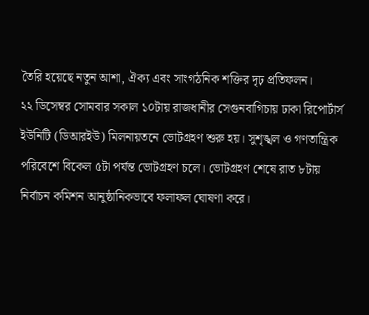তৈরি হয়েছে নতুন আশা, ঐক্য এবং সাংগঠনিক শক্তির দৃঢ় প্রতিফলন।
২২ ডিসেম্বর সোমবার সকাল ১০টায় রাজধানীর সেগুনবাগিচায় ঢাকা রিপোর্টার্স ইউনিটি (ডিআরইউ) মিলনায়তনে ভোটগ্রহণ শুরু হয়। সুশৃঙ্খল ও গণতান্ত্রিক পরিবেশে বিকেল ৫টা পর্যন্ত ভোটগ্রহণ চলে। ভোটগ্রহণ শেষে রাত ৮টায় নির্বাচন কমিশন আনুষ্ঠানিকভাবে ফলাফল ঘোষণা করে।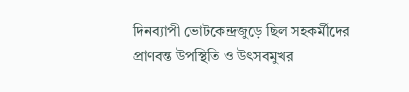দিনব্যাপী ভোটকেন্দ্রজুড়ে ছিল সহকর্মীদের প্রাণবন্ত উপস্থিতি ও উৎসবমুখর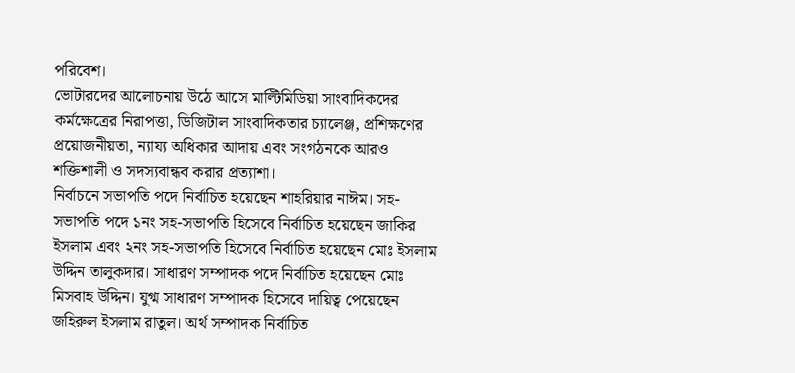পরিবেশ।
ভোটারদের আলোচনায় উঠে আসে মাল্টিমিডিয়া সাংবাদিকদের কর্মক্ষেত্রের নিরাপত্তা, ডিজিটাল সাংবাদিকতার চ্যালেঞ্জ, প্রশিক্ষণের প্রয়োজনীয়তা, ন্যায্য অধিকার আদায় এবং সংগঠনকে আরও শক্তিশালী ও সদস্যবান্ধব করার প্রত্যাশা।
নির্বাচনে সভাপতি পদে নির্বাচিত হয়েছেন শাহরিয়ার নাঈম। সহ-সভাপতি পদে ১নং সহ-সভাপতি হিসেবে নির্বাচিত হয়েছেন জাকির ইসলাম এবং ২নং সহ-সভাপতি হিসেবে নির্বাচিত হয়েছেন মোঃ ইসলাম উদ্দিন তালুকদার। সাধারণ সম্পাদক পদে নির্বাচিত হয়েছেন মোঃ মিসবাহ উদ্দিন। যুগ্ম সাধারণ সম্পাদক হিসেবে দায়িত্ব পেয়েছেন জহিরুল ইসলাম রাতুল। অর্থ সম্পাদক নির্বাচিত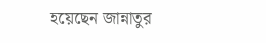হয়েছেন জান্নাতুর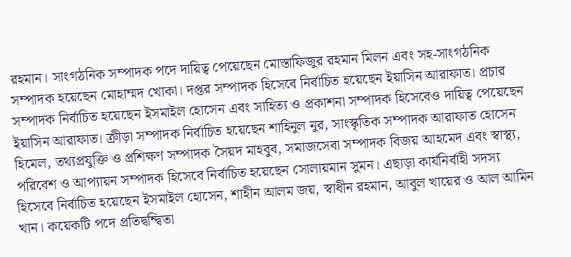রহমান। সাংগঠনিক সম্পাদক পদে দায়িত্ব পেয়েছেন মোস্তাফিজুর রহমান মিলন এবং সহ-সাংগঠনিক সম্পাদক হয়েছেন মোহাম্মদ খোকা। দপ্তর সম্পাদক হিসেবে নির্বাচিত হয়েছেন ইয়াসিন আরাফাত। প্রচার সম্পাদক নির্বাচিত হয়েছেন ইসমাইল হোসেন এবং সাহিত্য ও প্রকাশনা সম্পাদক হিসেবেও দায়িত্ব পেয়েছেন ইয়াসিন আরাফাত। ক্রীড়া সম্পাদক নির্বাচিত হয়েছেন শাহিনুল নুর, সাংস্কৃতিক সম্পাদক আরাফাত হোসেন হিমেল, তথ্যপ্রযুক্তি ও প্রশিক্ষণ সম্পাদক সৈয়দ মাহবুব, সমাজসেবা সম্পাদক বিজয় আহমেদ এবং স্বাস্থ্য, পরিবেশ ও আপ্যায়ন সম্পাদক হিসেবে নির্বাচিত হয়েছেন সোলায়মান সুমন। এছাড়া কার্যনির্বাহী সদস্য হিসেবে নির্বাচিত হয়েছেন ইসমাইল হোসেন, শাহীন আলম জয়, স্বাধীন রহমান, আবুল খায়ের ও আল আমিন খান। কয়েকটি পদে প্রতিদ্বন্দ্বিতা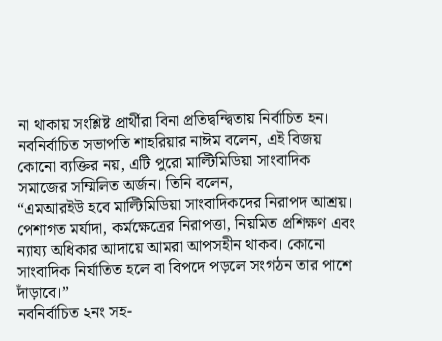না থাকায় সংশ্লিষ্ট প্রার্থীরা বিনা প্রতিদ্বন্দ্বিতায় নির্বাচিত হন।
নবনির্বাচিত সভাপতি শাহরিয়ার নাঈম বলেন, এই বিজয় কোনো ব্যক্তির নয়, এটি পুরো মাল্টিমিডিয়া সাংবাদিক সমাজের সম্মিলিত অর্জন। তিনি বলেন,
“এমআরইউ হবে মাল্টিমিডিয়া সাংবাদিকদের নিরাপদ আশ্রয়। পেশাগত মর্যাদা, কর্মক্ষেত্রের নিরাপত্তা, নিয়মিত প্রশিক্ষণ এবং ন্যায্য অধিকার আদায়ে আমরা আপসহীন থাকব। কোনো সাংবাদিক নির্যাতিত হলে বা বিপদে পড়লে সংগঠন তার পাশে দাঁড়াবে।”
নবনির্বাচিত ২নং সহ-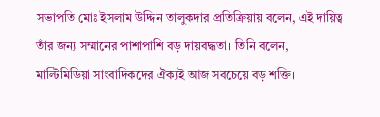সভাপতি মোঃ ইসলাম উদ্দিন তালুকদার প্রতিক্রিয়ায় বলেন, এই দায়িত্ব তাঁর জন্য সম্মানের পাশাপাশি বড় দায়বদ্ধতা। তিনি বলেন, মাল্টিমিডিয়া সাংবাদিকদের ঐক্যই আজ সবচেয়ে বড় শক্তি।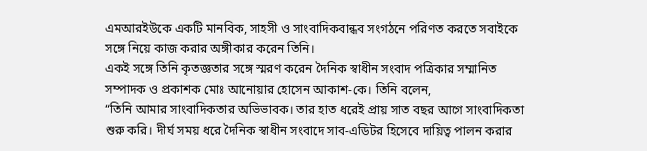এমআরইউকে একটি মানবিক, সাহসী ও সাংবাদিকবান্ধব সংগঠনে পরিণত করতে সবাইকে সঙ্গে নিয়ে কাজ করার অঙ্গীকার করেন তিনি।
একই সঙ্গে তিনি কৃতজ্ঞতার সঙ্গে স্মরণ করেন দৈনিক স্বাধীন সংবাদ পত্রিকার সম্মানিত সম্পাদক ও প্রকাশক মোঃ আনোয়ার হোসেন আকাশ-কে। তিনি বলেন,
“তিনি আমার সাংবাদিকতার অভিভাবক। তার হাত ধরেই প্রায় সাত বছর আগে সাংবাদিকতা শুরু করি। দীর্ঘ সময় ধরে দৈনিক স্বাধীন সংবাদে সাব-এডিটর হিসেবে দায়িত্ব পালন করার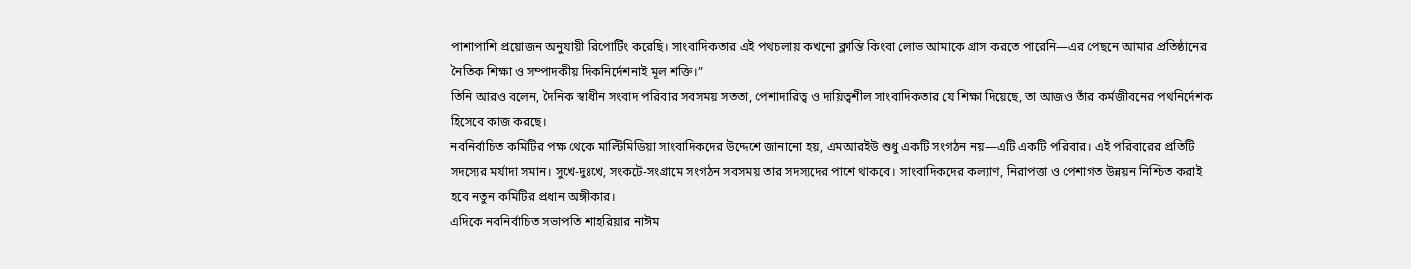পাশাপাশি প্রয়োজন অনুযায়ী রিপোর্টিং করেছি। সাংবাদিকতার এই পথচলায় কখনো ক্লান্তি কিংবা লোভ আমাকে গ্রাস করতে পারেনি—এর পেছনে আমার প্রতিষ্ঠানের নৈতিক শিক্ষা ও সম্পাদকীয় দিকনির্দেশনাই মূল শক্তি।”
তিনি আরও বলেন, দৈনিক স্বাধীন সংবাদ পরিবার সবসময় সততা, পেশাদারিত্ব ও দায়িত্বশীল সাংবাদিকতার যে শিক্ষা দিয়েছে, তা আজও তাঁর কর্মজীবনের পথনির্দেশক হিসেবে কাজ করছে।
নবনির্বাচিত কমিটির পক্ষ থেকে মাল্টিমিডিয়া সাংবাদিকদের উদ্দেশে জানানো হয়, এমআরইউ শুধু একটি সংগঠন নয়—এটি একটি পরিবার। এই পরিবারের প্রতিটি সদস্যের মর্যাদা সমান। সুখে-দুঃখে, সংকটে-সংগ্রামে সংগঠন সবসময় তার সদস্যদের পাশে থাকবে। সাংবাদিকদের কল্যাণ, নিরাপত্তা ও পেশাগত উন্নয়ন নিশ্চিত করাই হবে নতুন কমিটির প্রধান অঙ্গীকার।
এদিকে নবনির্বাচিত সভাপতি শাহরিয়ার নাঈম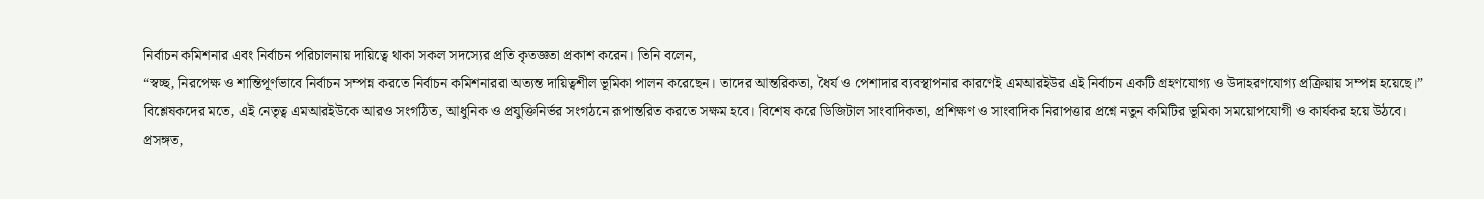নির্বাচন কমিশনার এবং নির্বাচন পরিচালনায় দায়িত্বে থাকা সকল সদস্যের প্রতি কৃতজ্ঞতা প্রকাশ করেন। তিনি বলেন,
“স্বচ্ছ, নিরপেক্ষ ও শান্তিপূর্ণভাবে নির্বাচন সম্পন্ন করতে নির্বাচন কমিশনাররা অত্যন্ত দায়িত্বশীল ভূমিকা পালন করেছেন। তাদের আন্তরিকতা, ধৈর্য ও পেশাদার ব্যবস্থাপনার কারণেই এমআরইউর এই নির্বাচন একটি গ্রহণযোগ্য ও উদাহরণযোগ্য প্রক্রিয়ায় সম্পন্ন হয়েছে।”
বিশ্লেষকদের মতে, এই নেতৃত্ব এমআরইউকে আরও সংগঠিত, আধুনিক ও প্রযুক্তিনির্ভর সংগঠনে রূপান্তরিত করতে সক্ষম হবে। বিশেষ করে ডিজিটাল সাংবাদিকতা, প্রশিক্ষণ ও সাংবাদিক নিরাপত্তার প্রশ্নে নতুন কমিটির ভূমিকা সময়োপযোগী ও কার্যকর হয়ে উঠবে।
প্রসঙ্গত,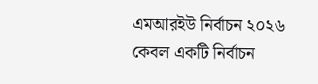এমআরইউ নির্বাচন ২০২৬ কেবল একটি নির্বাচন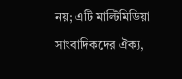নয়; এটি মাল্টিমিডিয়া সাংবাদিকদের ঐক্য,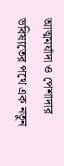আত্মমর্যাদা ও পেশাদার ভবিষ্যতের পথে এক নতুন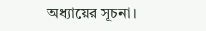অধ্যায়ের সূচনা।